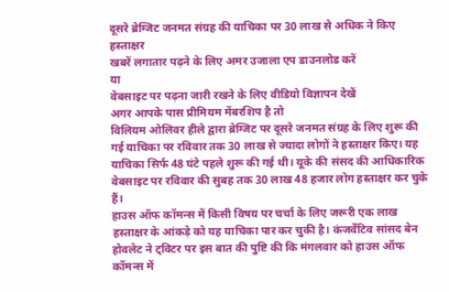दूसरे ब्रेग्जिट जनमत संग्रह की याचिका पर 30 लाख से अधिक ने किए हस्ताक्षर
खबरें लगातार पढ़ने के लिए अमर उजाला एप डाउनलोड करें
या
वेबसाइट पर पढ़ना जारी रखने के लिए वीडियो विज्ञापन देखें
अगर आपके पास प्रीमियम मेंबरशिप है तो
विलियम ओलिवर हीले द्वारा ब्रेग्जिट पर दूसरे जनमत संग्रह के लिए शुरू की गई याचिका पर रविवार तक 30 लाख से ज्यादा लोगों ने हस्ताक्षर किए। यह याचिका सिर्फ 48 घंटे पहले शुरू की गई थी। यूके की संसद की आधिकारिक वेबसाइट पर रविवार की सुबह तक 30 लाख 48 हजार लोग हस्ताक्षर कर चुके हैं।
हाउस ऑफ कॉमन्स में किसी विषय पर चर्चा के लिए जरूरी एक लाख हस्ताक्षर के आंकड़े को यह याचिका पार कर चुकी है। कंजर्वेटिव सांसद बेन होवलेट ने ट्विटर पर इस बात की पुष्टि की कि मंगलवार को हाउस ऑफ कॉमन्स में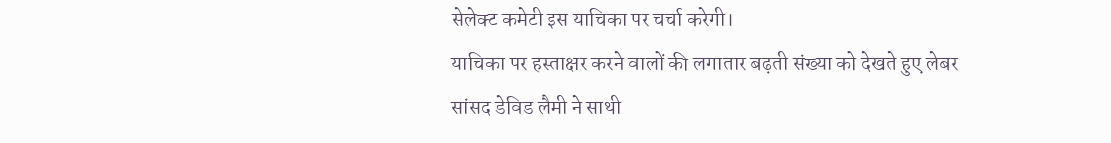सेलेक्ट कमेटी इस याचिका पर चर्चा करेगी।
याचिका पर हस्ताक्षर करने वालों की लगातार बढ़ती संख्या को देखते हुए लेबर सांसद डेविड लैमी ने साथी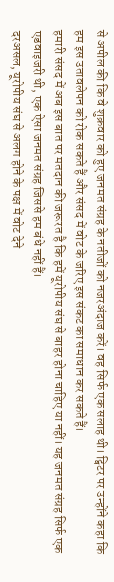से अपील की कि वे शुक्रवार को हुए जनमत संग्रह के नतीजों को नजरअंदाज करें। वह सिर्फ एक सलाह थी। ट्विटर पर उन्होंने कहा कि हम इस उतावलेपन को रोक सकते हैं और संसद में वोट के जरिए इस संकट का समाधान कर सकते हैं।
हमारी संसद में अब इस बात पर मतदान की जरूरत है कि हमें यूरोपीय संघ से बाहर होना चाहिए या नहीं। यह जनमत संग्रह सिर्फ एक एडवाइजरी थी, एक ऐसा जनमत संग्रह जिससे हम बंधे नहीं हैं।
दरअसल, यूरोपीय संघ से अलग होने के पक्ष में वोट देने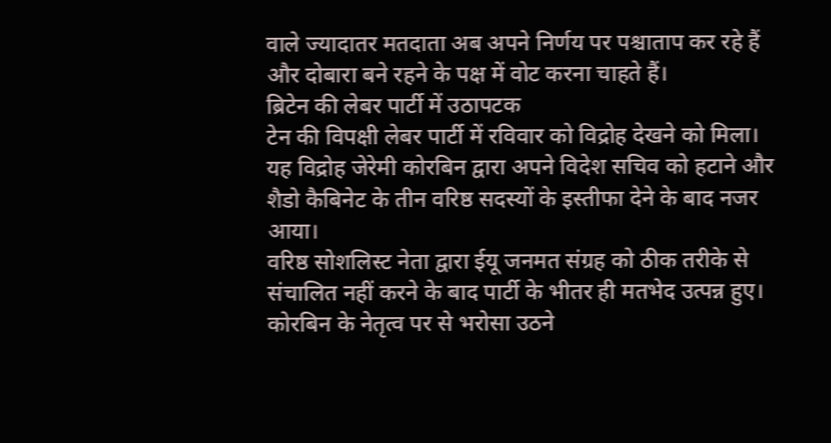वाले ज्यादातर मतदाता अब अपने निर्णय पर पश्चाताप कर रहे हैं और दोबारा बने रहने के पक्ष में वोट करना चाहते हैं।
ब्रिटेन की लेबर पार्टी में उठापटक
टेन की विपक्षी लेबर पार्टी में रविवार को विद्रोह देखने को मिला। यह विद्रोह जेरेमी कोरबिन द्वारा अपने विदेश सचिव को हटाने और शैडो कैबिनेट के तीन वरिष्ठ सदस्यों के इस्तीफा देने के बाद नजर आया।
वरिष्ठ सोशलिस्ट नेता द्वारा ईयू जनमत संग्रह को ठीक तरीके से संचालित नहीं करने के बाद पार्टी के भीतर ही मतभेद उत्पन्न हुए।
कोरबिन के नेतृत्व पर से भरोसा उठने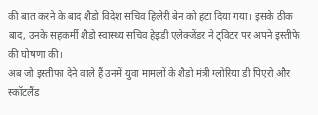की बात करने के बाद शैडो विदेश सचिव हिलेरी बेन को हटा दिया गया। इसके ठीक बाद, उनके सहकर्मी शैडो स्वास्थ्य सचिव हेइडी एलेक्जेंडर ने ट्विटर पर अपने इस्तीफे की घोषणा की।
अब जो इस्तीफा देने वाले हैं उनमें युवा मामलों के शैडो मंत्री ग्लोरिया डी पिएरो और स्कॉटलैंड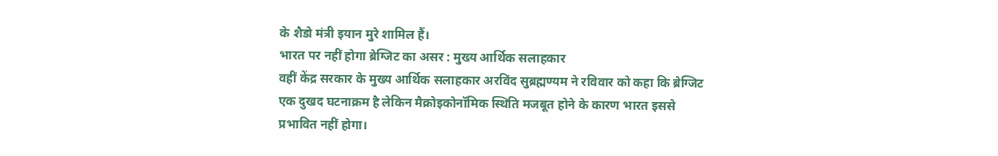के शैडो मंत्री इयान मुरे शामिल हैं।
भारत पर नहीं होगा ब्रेग्जिट का असर : मुख्य आर्थिक सलाहकार
वहीं केंद्र सरकार के मुख्य आर्थिक सलाहकार अरविंद सुब्रह्मण्यम ने रविवार को कहा कि ब्रेग्जिट एक दुखद घटनाक्रम है लेकिन मैक्रोइकोनॉमिक स्थिति मजबूत होने के कारण भारत इससे प्रभावित नहीं होगा।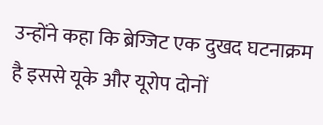उन्होंने कहा कि ब्रेग्जिट एक दुखद घटनाक्रम है इससे यूके और यूरोप दोनों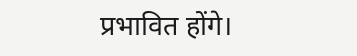प्रभावित होंगे।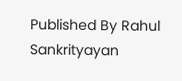Published By Rahul Sankrityayan